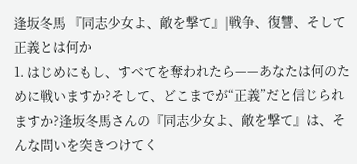逢坂冬馬 『同志少女よ、敵を撃て』|戦争、復讐、そして正義とは何か
1. はじめにもし、すべてを奪われたら——あなたは何のために戦いますか?そして、どこまでが“正義”だと信じられますか?逢坂冬馬さんの『同志少女よ、敵を撃て』は、そんな問いを突きつけてく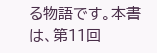る物語です。本書は、第11回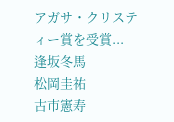アガサ・クリスティー賞を受賞...
逢坂冬馬
松岡圭祐
古市憲寿